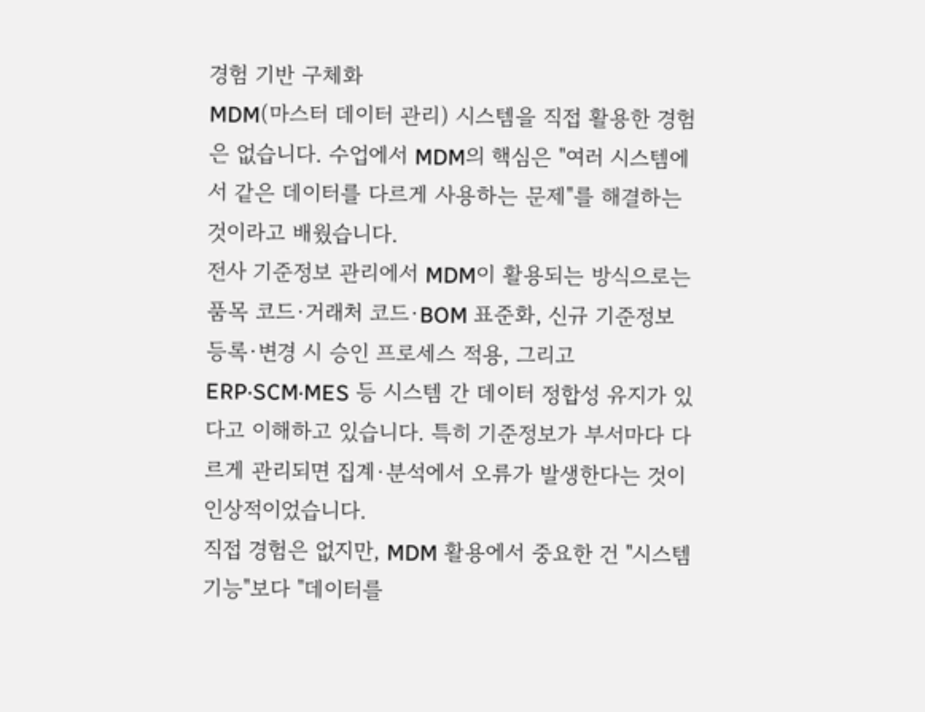경험 기반 구체화
MDM(마스터 데이터 관리) 시스템을 직접 활용한 경험은 없습니다. 수업에서 MDM의 핵심은 "여러 시스템에서 같은 데이터를 다르게 사용하는 문제"를 해결하는 것이라고 배웠습니다.
전사 기준정보 관리에서 MDM이 활용되는 방식으로는 품목 코드·거래처 코드·BOM 표준화, 신규 기준정보 등록·변경 시 승인 프로세스 적용, 그리고 ERP·SCM·MES 등 시스템 간 데이터 정합성 유지가 있다고 이해하고 있습니다. 특히 기준정보가 부서마다 다르게 관리되면 집계·분석에서 오류가 발생한다는 것이 인상적이었습니다.
직접 경험은 없지만, MDM 활용에서 중요한 건 "시스템 기능"보다 "데이터를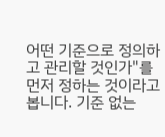어떤 기준으로 정의하고 관리할 것인가"를 먼저 정하는 것이라고 봅니다. 기준 없는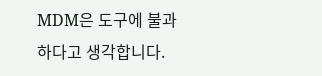MDM은 도구에 불과하다고 생각합니다.